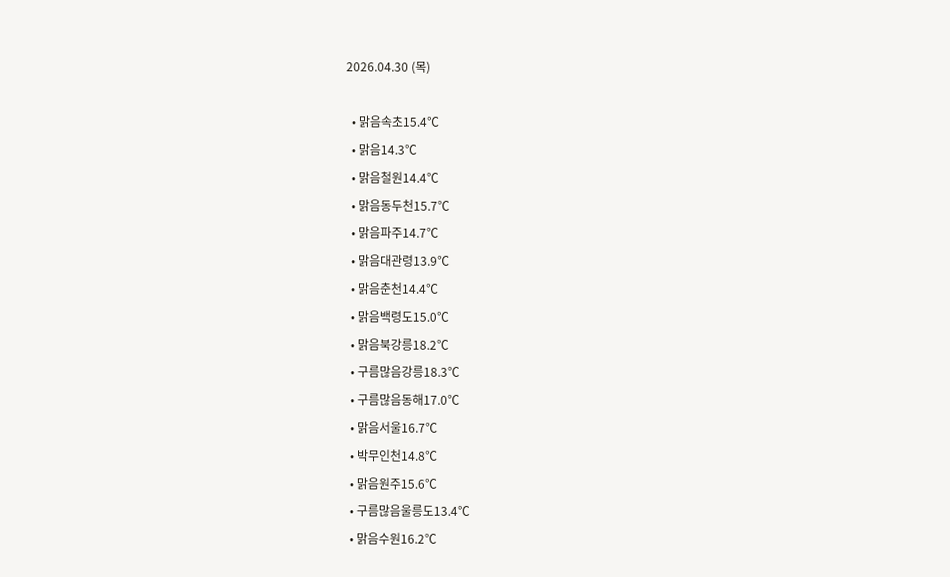2026.04.30 (목)

  • 맑음속초15.4℃
  • 맑음14.3℃
  • 맑음철원14.4℃
  • 맑음동두천15.7℃
  • 맑음파주14.7℃
  • 맑음대관령13.9℃
  • 맑음춘천14.4℃
  • 맑음백령도15.0℃
  • 맑음북강릉18.2℃
  • 구름많음강릉18.3℃
  • 구름많음동해17.0℃
  • 맑음서울16.7℃
  • 박무인천14.8℃
  • 맑음원주15.6℃
  • 구름많음울릉도13.4℃
  • 맑음수원16.2℃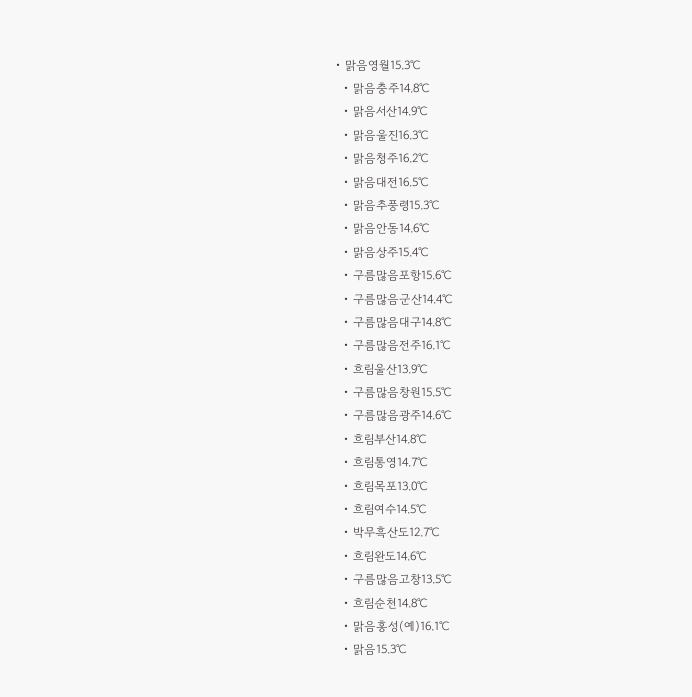• 맑음영월15.3℃
  • 맑음충주14.8℃
  • 맑음서산14.9℃
  • 맑음울진16.3℃
  • 맑음청주16.2℃
  • 맑음대전16.5℃
  • 맑음추풍령15.3℃
  • 맑음안동14.6℃
  • 맑음상주15.4℃
  • 구름많음포항15.6℃
  • 구름많음군산14.4℃
  • 구름많음대구14.8℃
  • 구름많음전주16.1℃
  • 흐림울산13.9℃
  • 구름많음창원15.5℃
  • 구름많음광주14.6℃
  • 흐림부산14.8℃
  • 흐림통영14.7℃
  • 흐림목포13.0℃
  • 흐림여수14.5℃
  • 박무흑산도12.7℃
  • 흐림완도14.6℃
  • 구름많음고창13.5℃
  • 흐림순천14.8℃
  • 맑음홍성(예)16.1℃
  • 맑음15.3℃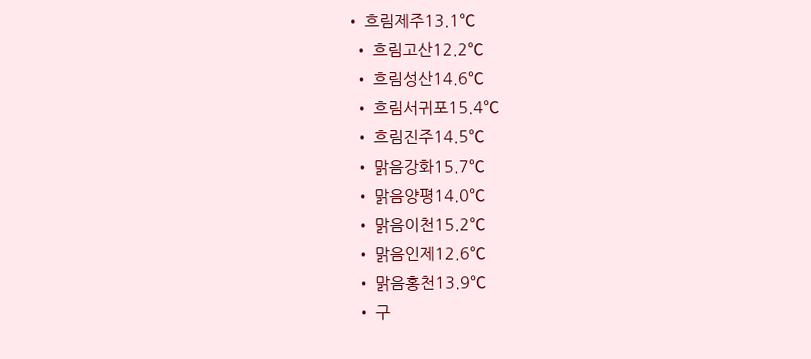• 흐림제주13.1℃
  • 흐림고산12.2℃
  • 흐림성산14.6℃
  • 흐림서귀포15.4℃
  • 흐림진주14.5℃
  • 맑음강화15.7℃
  • 맑음양평14.0℃
  • 맑음이천15.2℃
  • 맑음인제12.6℃
  • 맑음홍천13.9℃
  • 구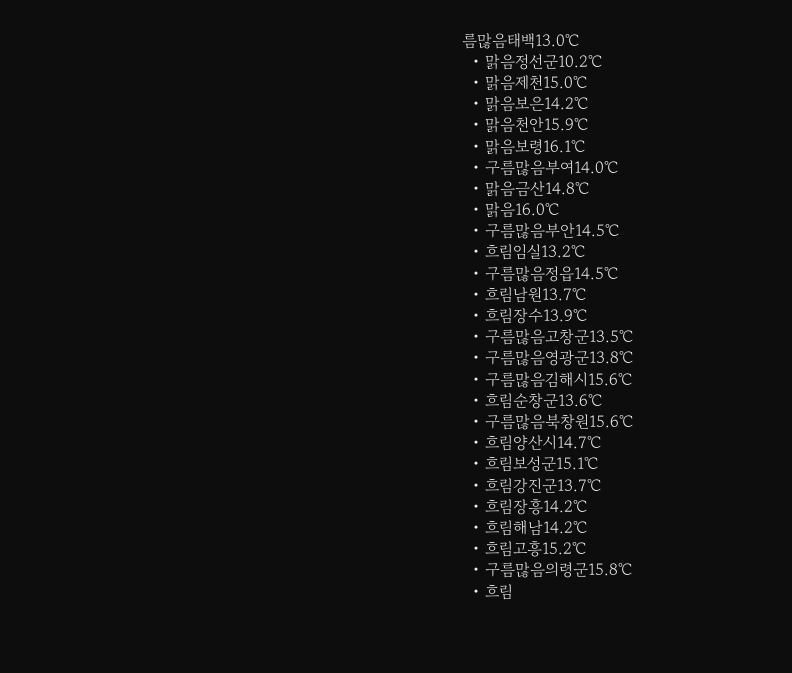름많음태백13.0℃
  • 맑음정선군10.2℃
  • 맑음제천15.0℃
  • 맑음보은14.2℃
  • 맑음천안15.9℃
  • 맑음보령16.1℃
  • 구름많음부여14.0℃
  • 맑음금산14.8℃
  • 맑음16.0℃
  • 구름많음부안14.5℃
  • 흐림임실13.2℃
  • 구름많음정읍14.5℃
  • 흐림남원13.7℃
  • 흐림장수13.9℃
  • 구름많음고창군13.5℃
  • 구름많음영광군13.8℃
  • 구름많음김해시15.6℃
  • 흐림순창군13.6℃
  • 구름많음북창원15.6℃
  • 흐림양산시14.7℃
  • 흐림보성군15.1℃
  • 흐림강진군13.7℃
  • 흐림장흥14.2℃
  • 흐림해남14.2℃
  • 흐림고흥15.2℃
  • 구름많음의령군15.8℃
  • 흐림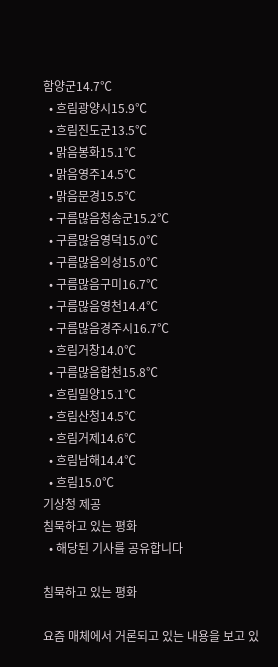함양군14.7℃
  • 흐림광양시15.9℃
  • 흐림진도군13.5℃
  • 맑음봉화15.1℃
  • 맑음영주14.5℃
  • 맑음문경15.5℃
  • 구름많음청송군15.2℃
  • 구름많음영덕15.0℃
  • 구름많음의성15.0℃
  • 구름많음구미16.7℃
  • 구름많음영천14.4℃
  • 구름많음경주시16.7℃
  • 흐림거창14.0℃
  • 구름많음합천15.8℃
  • 흐림밀양15.1℃
  • 흐림산청14.5℃
  • 흐림거제14.6℃
  • 흐림남해14.4℃
  • 흐림15.0℃
기상청 제공
침묵하고 있는 평화
  • 해당된 기사를 공유합니다

침묵하고 있는 평화

요즘 매체에서 거론되고 있는 내용을 보고 있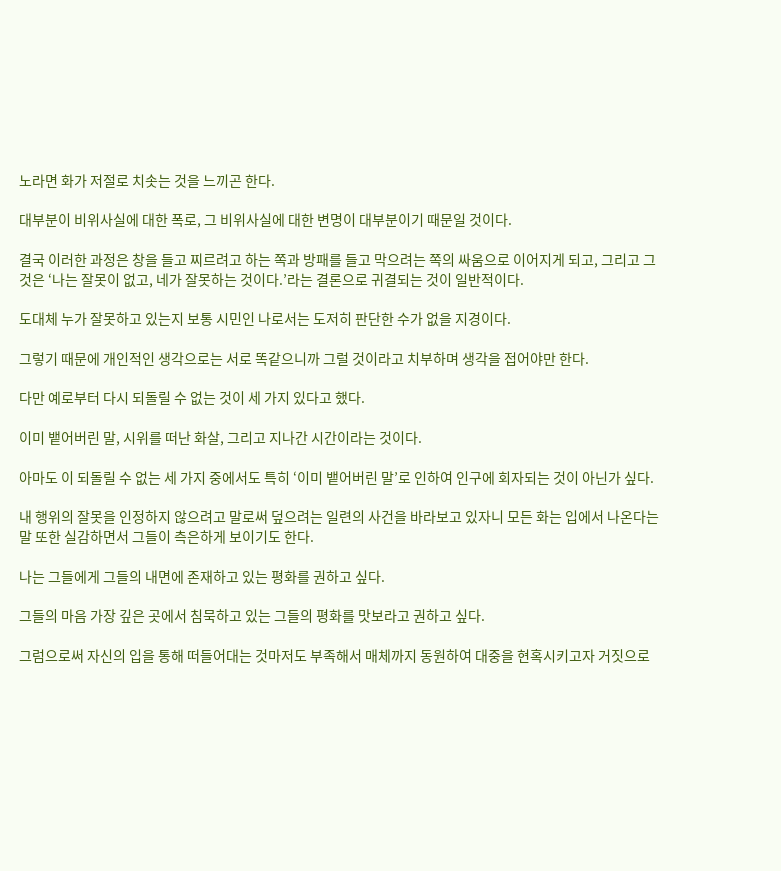노라면 화가 저절로 치솟는 것을 느끼곤 한다.

대부분이 비위사실에 대한 폭로, 그 비위사실에 대한 변명이 대부분이기 때문일 것이다.

결국 이러한 과정은 창을 들고 찌르려고 하는 쪽과 방패를 들고 막으려는 쪽의 싸움으로 이어지게 되고, 그리고 그것은 ‘나는 잘못이 없고, 네가 잘못하는 것이다.’라는 결론으로 귀결되는 것이 일반적이다.

도대체 누가 잘못하고 있는지 보통 시민인 나로서는 도저히 판단한 수가 없을 지경이다.

그렇기 때문에 개인적인 생각으로는 서로 똑같으니까 그럴 것이라고 치부하며 생각을 접어야만 한다.

다만 예로부터 다시 되돌릴 수 없는 것이 세 가지 있다고 했다.

이미 뱉어버린 말, 시위를 떠난 화살, 그리고 지나간 시간이라는 것이다.

아마도 이 되돌릴 수 없는 세 가지 중에서도 특히 ‘이미 뱉어버린 말’로 인하여 인구에 회자되는 것이 아닌가 싶다.

내 행위의 잘못을 인정하지 않으려고 말로써 덮으려는 일련의 사건을 바라보고 있자니 모든 화는 입에서 나온다는 말 또한 실감하면서 그들이 측은하게 보이기도 한다.

나는 그들에게 그들의 내면에 존재하고 있는 평화를 권하고 싶다.

그들의 마음 가장 깊은 곳에서 침묵하고 있는 그들의 평화를 맛보라고 권하고 싶다.

그럼으로써 자신의 입을 통해 떠들어대는 것마저도 부족해서 매체까지 동원하여 대중을 현혹시키고자 거짓으로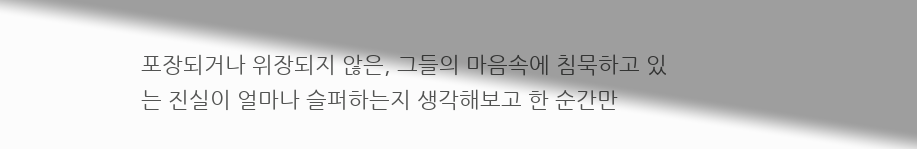포장되거나 위장되지 않은, 그들의 마음속에 침묵하고 있는 진실이 얼마나 슬퍼하는지 생각해보고 한 순간만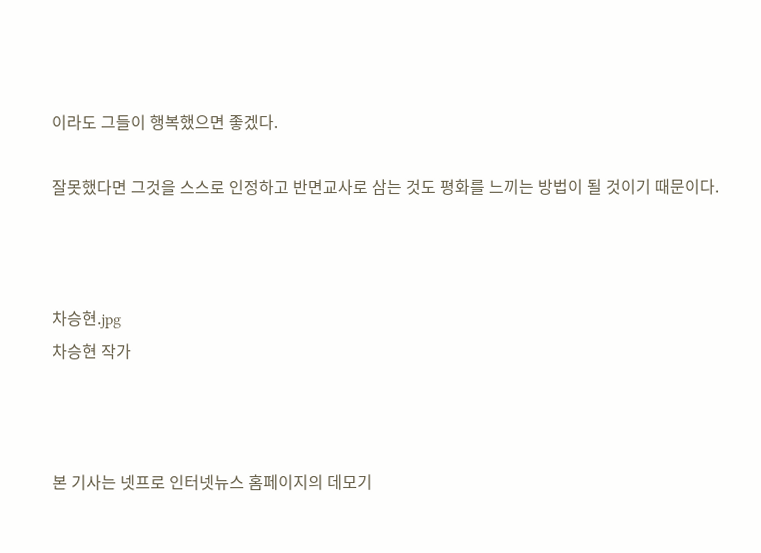이라도 그들이 행복했으면 좋겠다.

잘못했다면 그것을 스스로 인정하고 반면교사로 삼는 것도 평화를 느끼는 방법이 될 것이기 때문이다.



차승현.jpg
차승현 작가



본 기사는 넷프로 인터넷뉴스 홈페이지의 데모기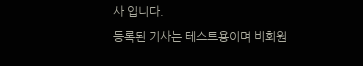사 입니다.
등록된 기사는 테스트용이며 비회원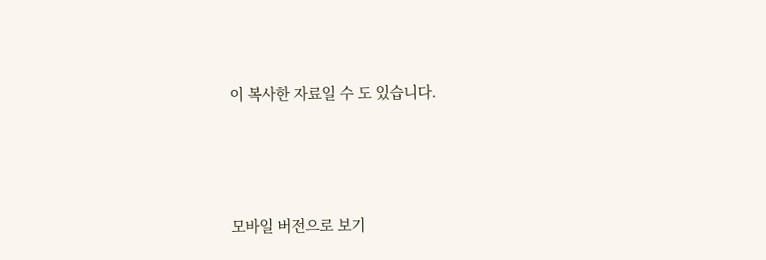이 복사한 자료일 수 도 있습니다.





모바일 버전으로 보기